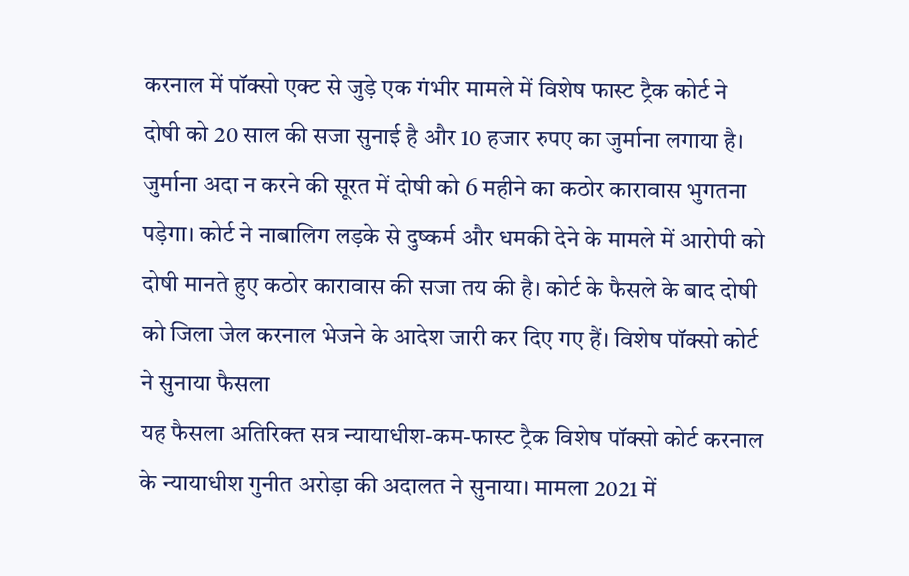करनाल में पॉक्सो एक्ट से जुड़े एक गंभीर मामले में विशेष फास्ट ट्रैक कोर्ट ने दोषी को 20 साल की सजा सुनाई है और 10 हजार रुपए का जुर्माना लगाया है। जुर्माना अदा न करने की सूरत में दोषी को 6 महीने का कठोर कारावास भुगतना पड़ेगा। कोर्ट ने नाबालिग लड़के से दुष्कर्म और धमकी देने के मामले में आरोपी को दोषी मानते हुए कठोर कारावास की सजा तय की है। कोर्ट के फैसले के बाद दोषी को जिला जेल करनाल भेजने के आदेश जारी कर दिए गए हैं। विशेष पॉक्सो कोर्ट ने सुनाया फैसला
यह फैसला अतिरिक्त सत्र न्यायाधीश-कम-फास्ट ट्रैक विशेष पॉक्सो कोर्ट करनाल के न्यायाधीश गुनीत अरोड़ा की अदालत ने सुनाया। मामला 2021 में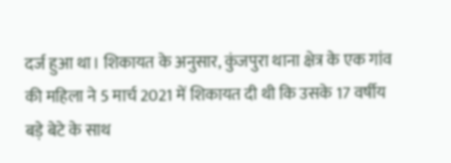दर्ज हुआ था। शिकायत के अनुसार, कुंजपुरा थाना क्षेत्र के एक गांव की महिला ने 5 मार्च 2021 में शिकायत दी थी कि उसके 17 वर्षीय बड़े बेटे के साथ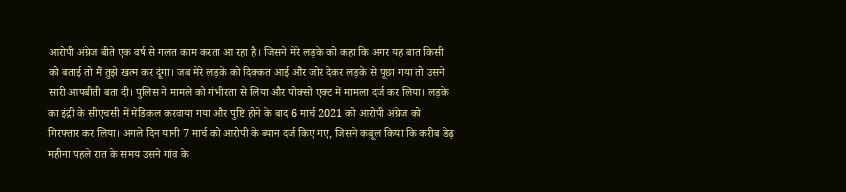आरोपी अंग्रेज बीते एक वर्ष से गलत काम करता आ रहा है। जिसने मेरे लड़के को कहा कि अगर यह बात किसी को बताई तो मैं तुझे खत्म कर दूंगा। जब मेरे लड़के को दिक्कत आई और जोर देकर लड़के से पूछा गया तो उसने सारी आपबीती बता दी। पुलिस ने मामले को गंभीरता से लिया और पोक्सो एक्ट में मामला दर्ज कर लिया। लड़के का इंद्री के सीएचसी में मेडिकल करवाया गया और पुष्टि होने के बाद 6 मार्च 2021 को आरोपी अंग्रेज को गिरफ्तार कर लिया। अगले दिन यानी 7 मार्च को आरोपी के ब्यान दर्ज किए गए, जिसने कबूल किया कि करीब डेढ़ महीना पहले रात के समय उसने गांव के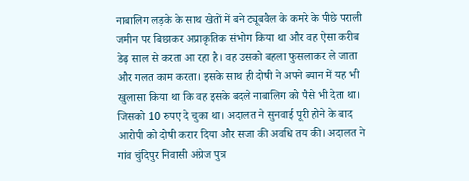नाबालिग लड़के के साथ खेतों में बने ट्यूबवैल के कमरे के पीछे पराली जमीन पर बिछाकर अप्राकृतिक संभोग किया था और वह ऐसा करीब डेढ़ साल से करता आ रहा है। वह उसको बहला फुसलाकर ले जाता और गलत काम करता। इसके साथ ही दोषी ने अपने ब्यान में यह भी खुलासा किया था कि वह इसके बदले नाबालिग को पैसे भी देता था। जिसको 10 रुपए दे चुका था। अदालत ने सुनवाई पूरी होने के बाद आरोपी को दोषी करार दिया और सजा की अवधि तय की। अदालत ने गांव चुंदिपुर निवासी अंग्रेज पुत्र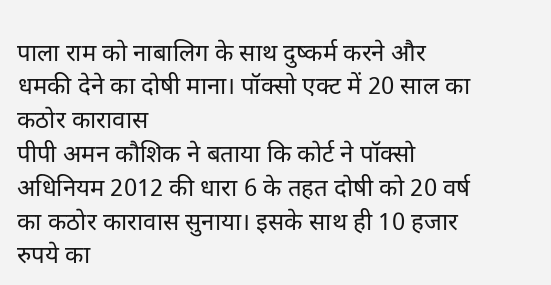पाला राम को नाबालिग के साथ दुष्कर्म करने और धमकी देने का दोषी माना। पॉक्सो एक्ट में 20 साल का कठोर कारावास
पीपी अमन कौशिक ने बताया कि कोर्ट ने पॉक्सो अधिनियम 2012 की धारा 6 के तहत दोषी को 20 वर्ष का कठोर कारावास सुनाया। इसके साथ ही 10 हजार रुपये का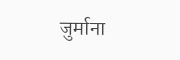जुर्माना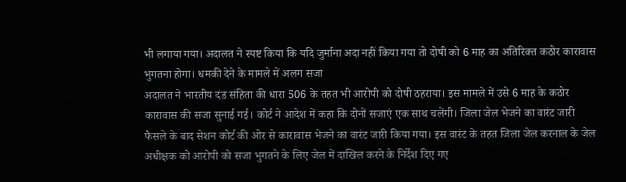भी लगाया गया। अदालत ने स्पष्ट किया कि यदि जुर्माना अदा नहीं किया गया तो दोषी को 6 माह का अतिरिक्त कठोर कारावास भुगतना होगा। धमकी देने के मामले में अलग सजा
अदालत ने भारतीय दंड संहिता की धारा 506 के तहत भी आरोपी को दोषी ठहराया। इस मामले में उसे 6 माह के कठोर कारावास की सजा सुनाई गई। कोर्ट ने आदेश में कहा कि दोनों सजाएं एक साथ चलेंगी। जिला जेल भेजने का वारंट जारी
फैसले के बाद सेशन कोर्ट की ओर से कारावास भेजने का वारंट जारी किया गया। इस वारंट के तहत जिला जेल करनाल के जेल अधीक्षक को आरोपी को सजा भुगतने के लिए जेल में दाखिल करने के निर्देश दिए गए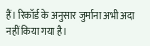हैं। रिकॉर्ड के अनुसार जुर्माना अभी अदा नहीं किया गया है।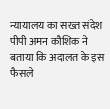न्यायालय का सख्त संदेश
पीपी अमन कौशिक ने बताया कि अदालत के इस फैसले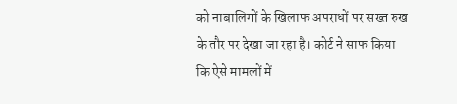को नाबालिगों के खिलाफ अपराधों पर सख्त रुख के तौर पर देखा जा रहा है। कोर्ट ने साफ किया कि ऐसे मामलों में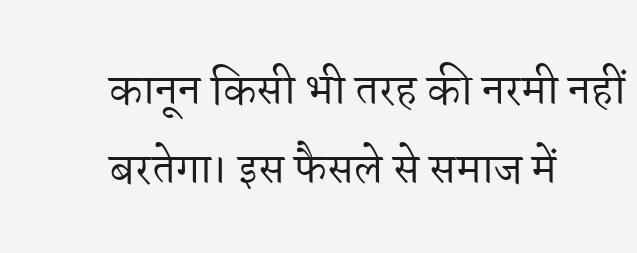कानून किसी भी तरह की नरमी नहीं बरतेगा। इस फैसले से समाज में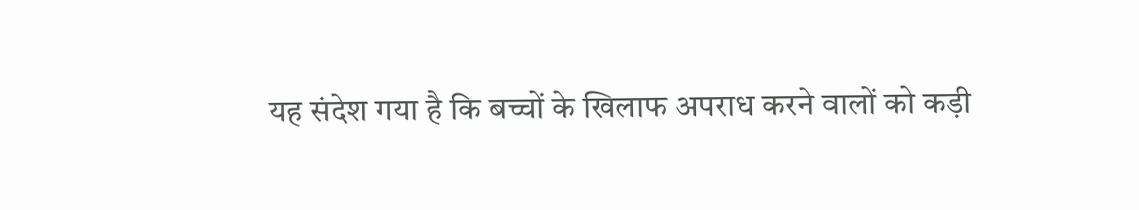यह संदेश गया है कि बच्चों के खिलाफ अपराध करने वालों को कड़ी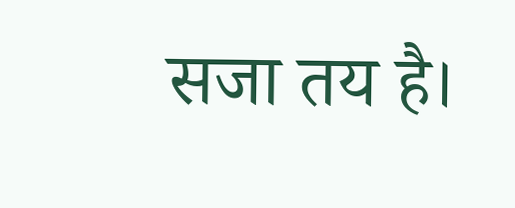सजा तय है।